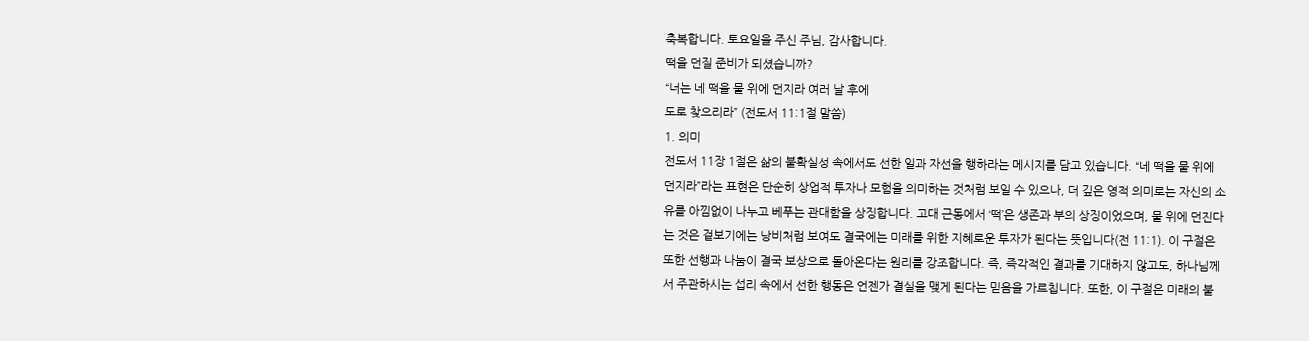축복합니다. 토요일을 주신 주님, 감사합니다.
떡을 던질 준비가 되셨습니까?
“너는 네 떡을 물 위에 던지라 여러 날 후에
도로 찾으리라” (전도서 11:1절 말씀)
1. 의미
전도서 11장 1절은 삶의 불확실성 속에서도 선한 일과 자선을 행하라는 메시지를 담고 있습니다. “네 떡을 물 위에 던지라”라는 표현은 단순히 상업적 투자나 모험을 의미하는 것처럼 보일 수 있으나, 더 깊은 영적 의미로는 자신의 소유를 아낌없이 나누고 베푸는 관대함을 상징합니다. 고대 근동에서 ‘떡’은 생존과 부의 상징이었으며, 물 위에 던진다는 것은 겉보기에는 낭비처럼 보여도 결국에는 미래를 위한 지혜로운 투자가 된다는 뜻입니다(전 11:1). 이 구절은 또한 선행과 나눔이 결국 보상으로 돌아온다는 원리를 강조합니다. 즉, 즉각적인 결과를 기대하지 않고도, 하나님께서 주관하시는 섭리 속에서 선한 행동은 언젠가 결실을 맺게 된다는 믿음을 가르칩니다. 또한, 이 구절은 미래의 불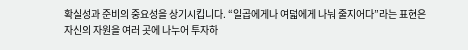확실성과 준비의 중요성을 상기시킵니다. “일곱에게나 여덟에게 나눠 줄지어다”라는 표현은 자신의 자원을 여러 곳에 나누어 투자하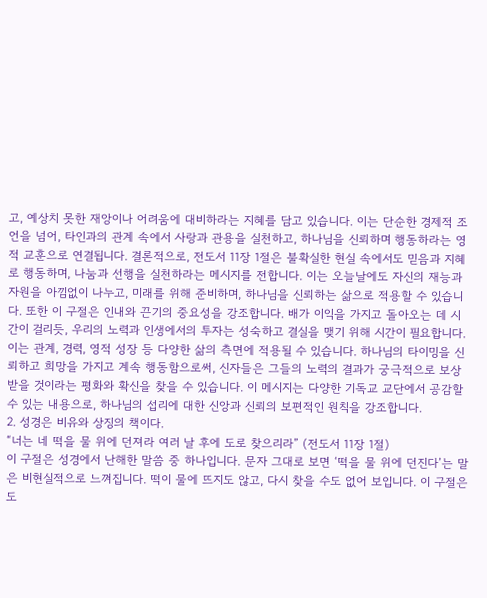고, 예상치 못한 재앙이나 어려움에 대비하라는 지혜를 담고 있습니다. 이는 단순한 경제적 조언을 넘어, 타인과의 관계 속에서 사랑과 관용을 실천하고, 하나님을 신뢰하며 행동하라는 영적 교훈으로 연결됩니다. 결론적으로, 전도서 11장 1절은 불확실한 현실 속에서도 믿음과 지혜로 행동하며, 나눔과 선행을 실천하라는 메시지를 전합니다. 이는 오늘날에도 자신의 재능과 자원을 아낌없이 나누고, 미래를 위해 준비하며, 하나님을 신뢰하는 삶으로 적용할 수 있습니다. 또한 이 구절은 인내와 끈기의 중요성을 강조합니다. 배가 이익을 가지고 돌아오는 데 시간이 걸리듯, 우리의 노력과 인생에서의 투자는 성숙하고 결실을 맺기 위해 시간이 필요합니다. 이는 관계, 경력, 영적 성장 등 다양한 삶의 측면에 적용될 수 있습니다. 하나님의 타이밍을 신뢰하고 희망을 가지고 계속 행동함으로써, 신자들은 그들의 노력의 결과가 궁극적으로 보상받을 것이라는 평화와 확신을 찾을 수 있습니다. 이 메시지는 다양한 기독교 교단에서 공감할 수 있는 내용으로, 하나님의 섭리에 대한 신앙과 신뢰의 보편적인 원칙을 강조합니다.
2. 성경은 비유와 상징의 책이다.
“너는 네 떡을 물 위에 던져라 여러 날 후에 도로 찾으리라” (전도서 11장 1절)
이 구절은 성경에서 난해한 말씀 중 하나입니다. 문자 그대로 보면 ‘떡을 물 위에 던진다’는 말은 비현실적으로 느껴집니다. 떡이 물에 뜨지도 않고, 다시 찾을 수도 없어 보입니다. 이 구절은 도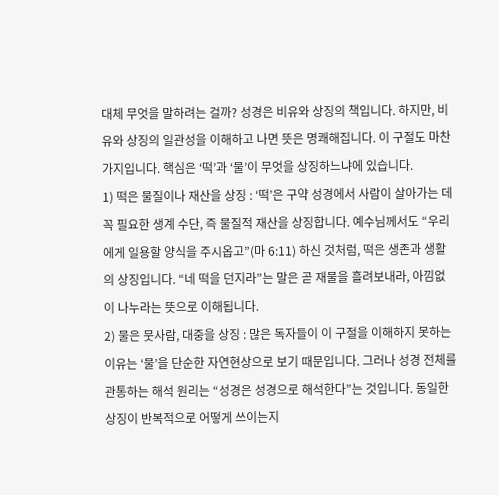대체 무엇을 말하려는 걸까? 성경은 비유와 상징의 책입니다. 하지만, 비유와 상징의 일관성을 이해하고 나면 뜻은 명쾌해집니다. 이 구절도 마찬가지입니다. 핵심은 ‘떡’과 ‘물’이 무엇을 상징하느냐에 있습니다.
1) 떡은 물질이나 재산을 상징 : ‘떡’은 구약 성경에서 사람이 살아가는 데 꼭 필요한 생계 수단, 즉 물질적 재산을 상징합니다. 예수님께서도 “우리에게 일용할 양식을 주시옵고”(마 6:11) 하신 것처럼, 떡은 생존과 생활의 상징입니다. “네 떡을 던지라”는 말은 곧 재물을 흘려보내라, 아낌없이 나누라는 뜻으로 이해됩니다.
2) 물은 뭇사람, 대중을 상징 : 많은 독자들이 이 구절을 이해하지 못하는 이유는 ‘물’을 단순한 자연현상으로 보기 때문입니다. 그러나 성경 전체를 관통하는 해석 원리는 “성경은 성경으로 해석한다”는 것입니다. 동일한 상징이 반복적으로 어떻게 쓰이는지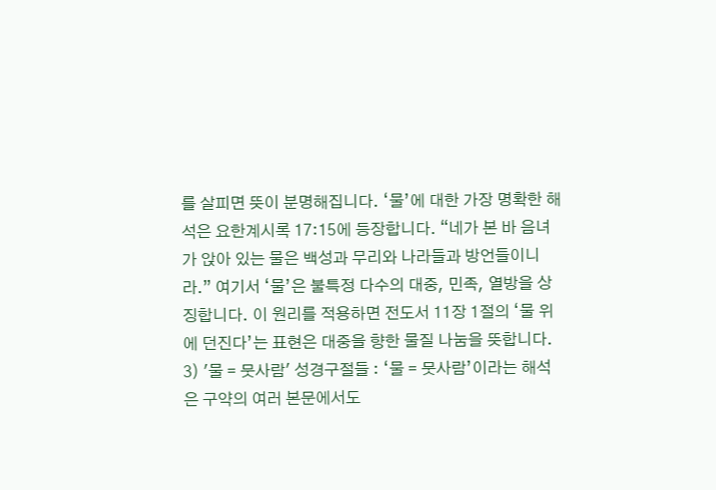를 살피면 뜻이 분명해집니다. ‘물’에 대한 가장 명확한 해석은 요한계시록 17:15에 등장합니다. “네가 본 바 음녀가 앉아 있는 물은 백성과 무리와 나라들과 방언들이니라.” 여기서 ‘물’은 불특정 다수의 대중, 민족, 열방을 상징합니다. 이 원리를 적용하면 전도서 11장 1절의 ‘물 위에 던진다’는 표현은 대중을 향한 물질 나눔을 뜻합니다.
3) '물 = 뭇사람' 성경구절들 : ‘물 = 뭇사람’이라는 해석은 구약의 여러 본문에서도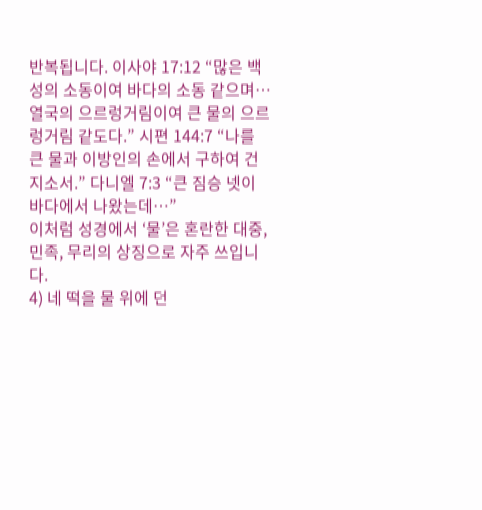반복됩니다. 이사야 17:12 “많은 백성의 소동이여 바다의 소동 같으며… 열국의 으르렁거림이여 큰 물의 으르렁거림 같도다.” 시편 144:7 “나를 큰 물과 이방인의 손에서 구하여 건지소서.” 다니엘 7:3 “큰 짐승 넷이 바다에서 나왔는데…”
이처럼 성경에서 ‘물’은 혼란한 대중, 민족, 무리의 상징으로 자주 쓰입니다.
4) 네 떡을 물 위에 던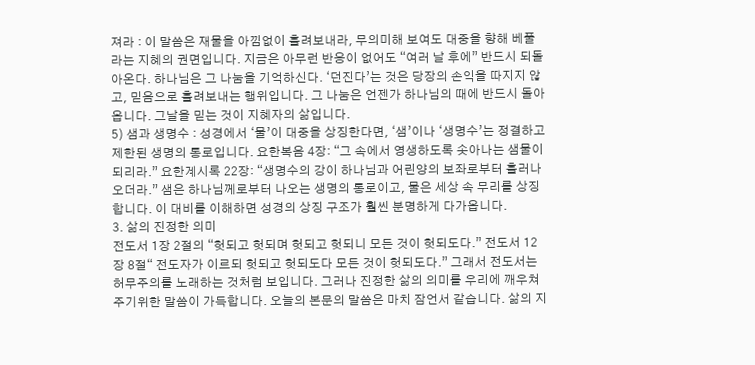져라 : 이 말씀은 재물을 아낌없이 흘려보내라, 무의미해 보여도 대중을 향해 베풀라는 지혜의 권면입니다. 지금은 아무런 반응이 없어도 “여러 날 후에” 반드시 되돌아온다. 하나님은 그 나눔을 기억하신다. ‘던진다’는 것은 당장의 손익을 따지지 않고, 믿음으로 흘려보내는 행위입니다. 그 나눔은 언젠가 하나님의 때에 반드시 돌아옵니다. 그날을 믿는 것이 지혜자의 삶입니다.
5) 샘과 생명수 : 성경에서 ‘물’이 대중을 상징한다면, ‘샘’이나 ‘생명수’는 정결하고 제한된 생명의 통로입니다. 요한복음 4장: “그 속에서 영생하도록 솟아나는 샘물이 되리라.” 요한계시록 22장: “생명수의 강이 하나님과 어린양의 보좌로부터 흘러나오더라.” 샘은 하나님께로부터 나오는 생명의 통로이고, 물은 세상 속 무리를 상징합니다. 이 대비를 이해하면 성경의 상징 구조가 훨씬 분명하게 다가옵니다.
3. 삶의 진정한 의미
전도서 1장 2절의 “헛되고 헛되며 헛되고 헛되니 모든 것이 헛되도다.” 전도서 12장 8절“ 전도자가 이르되 헛되고 헛되도다 모든 것이 헛되도다.” 그래서 전도서는 허무주의를 노래하는 것처럼 보입니다. 그러나 진정한 삶의 의미를 우리에 깨우쳐 주기위한 말씀이 가득합니다. 오늘의 본문의 말씀은 마치 잠언서 같습니다. 삶의 지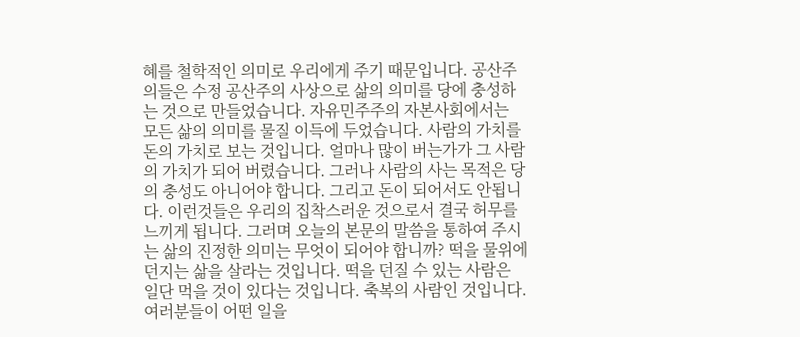혜를 철학적인 의미로 우리에게 주기 때문입니다. 공산주의들은 수정 공산주의 사상으로 삶의 의미를 당에 충성하는 것으로 만들었습니다. 자유민주주의 자본사회에서는 모든 삶의 의미를 물질 이득에 두었습니다. 사람의 가치를 돈의 가치로 보는 것입니다. 얼마나 많이 버는가가 그 사람의 가치가 되어 버렸습니다. 그러나 사람의 사는 목적은 당의 충성도 아니어야 합니다. 그리고 돈이 되어서도 안됩니다. 이런것들은 우리의 집착스러운 것으로서 결국 허무를 느끼게 됩니다. 그러며 오늘의 본문의 말씀을 통하여 주시는 삶의 진정한 의미는 무엇이 되어야 합니까? 떡을 물위에 던지는 삶을 살라는 것입니다. 떡을 던질 수 있는 사람은 일단 먹을 것이 있다는 것입니다. 축복의 사람인 것입니다. 여러분들이 어떤 일을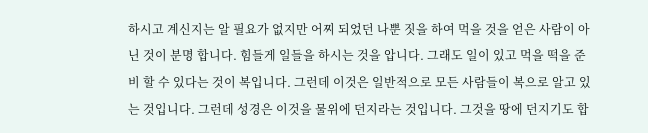하시고 계신지는 알 필요가 없지만 어찌 되었던 나뿐 짓을 하여 먹을 것을 얻은 사람이 아닌 것이 분명 합니다. 힘들게 일들을 하시는 것을 압니다. 그래도 일이 있고 먹을 떡을 준비 할 수 있다는 것이 복입니다. 그런데 이것은 일반적으로 모든 사람들이 복으로 알고 있는 것입니다. 그런데 성경은 이것을 물위에 던지라는 것입니다. 그것을 땅에 던지기도 합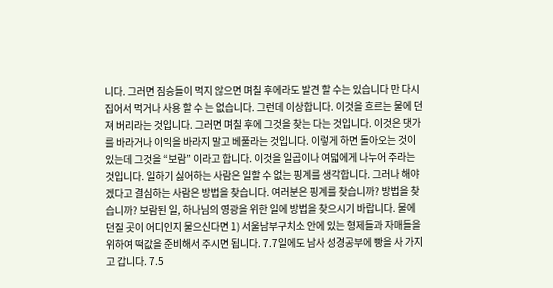니다. 그러면 짐승들이 먹지 않으면 며칠 후에라도 발견 할 수는 있습니다 만 다시 집어서 먹거나 사용 할 수 는 없습니다. 그런데 이상합니다. 이것을 흐르는 물에 던져 버리라는 것입니다. 그러면 며칠 후에 그것을 찾는 다는 것입니다. 이것은 댓가를 바라거나 이익을 바라지 말고 베풀라는 것입니다. 이렇게 하면 돌아오는 것이 있는데 그것을 “보람” 이라고 합니다. 이것을 일곱이나 여덟에게 나누어 주라는 것입니다. 일하기 싫어하는 사람은 일할 수 없는 핑계를 생각합니다. 그러나 해야겠다고 결심하는 사람은 방법을 찾습니다. 여러분은 핑계를 찾습니까? 방법을 찾습니까? 보람된 일, 하나님의 영광을 위한 일에 방법을 찾으시기 바랍니다. 물에 던질 곳이 어디인지 물으신다면 1) 서울남부구치소 안에 있는 형제들과 자매들을 위하여 떡값을 준비해서 주시면 됩니다. 7.7일에도 남사 성경공부에 빵을 사 가지고 갑니다. 7.5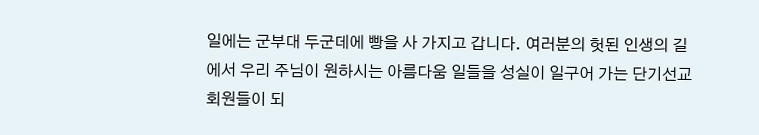일에는 군부대 두군데에 빵을 사 가지고 갑니다. 여러분의 헛된 인생의 길에서 우리 주님이 원하시는 아름다움 일들을 성실이 일구어 가는 단기선교회원들이 되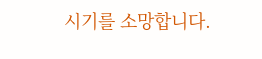시기를 소망합니다.